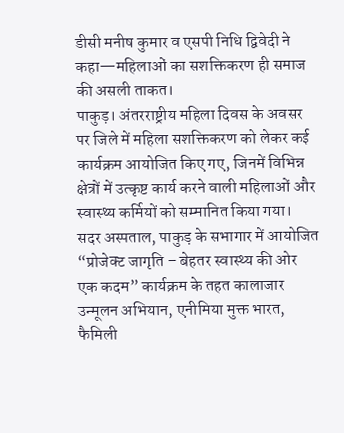डीसी मनीष कुमार व एसपी निधि द्विवेदी ने कहा—महिलाओं का सशक्तिकरण ही समाज की असली ताकत।
पाकुड़। अंतरराष्ट्रीय महिला दिवस के अवसर पर जिले में महिला सशक्तिकरण को लेकर कई कार्यक्रम आयोजित किए गए, जिनमें विभिन्न क्षेत्रों में उत्कृष्ट कार्य करने वाली महिलाओं और स्वास्थ्य कर्मियों को सम्मानित किया गया।
सदर अस्पताल, पाकुड़ के सभागार में आयोजित “प्रोजेक्ट जागृति – बेहतर स्वास्थ्य की ओर एक कदम” कार्यक्रम के तहत कालाजार उन्मूलन अभियान, एनीमिया मुक्त भारत, फैमिली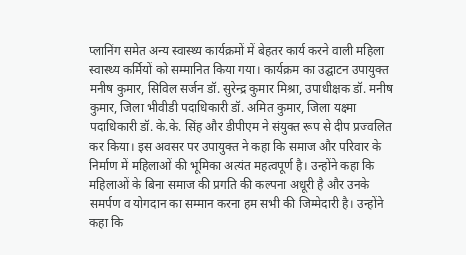प्लानिंग समेत अन्य स्वास्थ्य कार्यक्रमों में बेहतर कार्य करने वाली महिला स्वास्थ्य कर्मियों को सम्मानित किया गया। कार्यक्रम का उद्घाटन उपायुक्त मनीष कुमार, सिविल सर्जन डॉ. सुरेन्द्र कुमार मिश्रा, उपाधीक्षक डॉ. मनीष कुमार, जिला भीवीडी पदाधिकारी डॉ. अमित कुमार, जिला यक्ष्मा पदाधिकारी डॉ. के.के. सिंह और डीपीएम ने संयुक्त रूप से दीप प्रज्वलित कर किया। इस अवसर पर उपायुक्त ने कहा कि समाज और परिवार के निर्माण में महिलाओं की भूमिका अत्यंत महत्वपूर्ण है। उन्होंने कहा कि महिलाओं के बिना समाज की प्रगति की कल्पना अधूरी है और उनके समर्पण व योगदान का सम्मान करना हम सभी की जिम्मेदारी है। उन्होंने कहा कि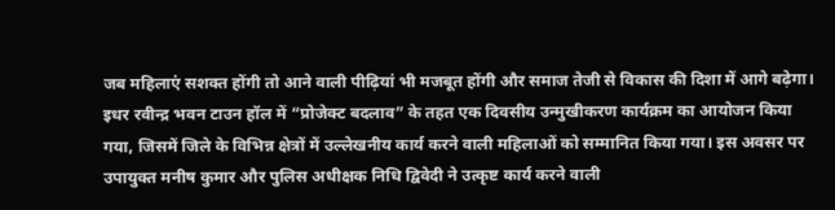जब महिलाएं सशक्त होंगी तो आने वाली पीढ़ियां भी मजबूत होंगी और समाज तेजी से विकास की दिशा में आगे बढ़ेगा। इधर रवीन्द्र भवन टाउन हॉल में “प्रोजेक्ट बदलाव” के तहत एक दिवसीय उन्मुखीकरण कार्यक्रम का आयोजन किया गया, जिसमें जिले के विभिन्न क्षेत्रों में उल्लेखनीय कार्य करने वाली महिलाओं को सम्मानित किया गया। इस अवसर पर उपायुक्त मनीष कुमार और पुलिस अधीक्षक निधि द्विवेदी ने उत्कृष्ट कार्य करने वाली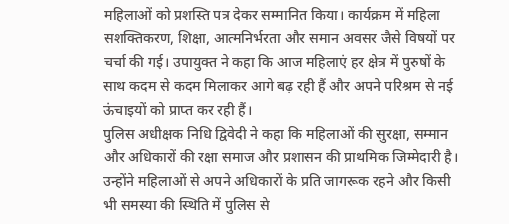महिलाओं को प्रशस्ति पत्र देकर सम्मानित किया। कार्यक्रम में महिला सशक्तिकरण, शिक्षा, आत्मनिर्भरता और समान अवसर जैसे विषयों पर चर्चा की गई। उपायुक्त ने कहा कि आज महिलाएं हर क्षेत्र में पुरुषों के साथ कदम से कदम मिलाकर आगे बढ़ रही हैं और अपने परिश्रम से नई ऊंचाइयों को प्राप्त कर रही हैं।
पुलिस अधीक्षक निधि द्विवेदी ने कहा कि महिलाओं की सुरक्षा, सम्मान और अधिकारों की रक्षा समाज और प्रशासन की प्राथमिक जिम्मेदारी है। उन्होंने महिलाओं से अपने अधिकारों के प्रति जागरूक रहने और किसी भी समस्या की स्थिति में पुलिस से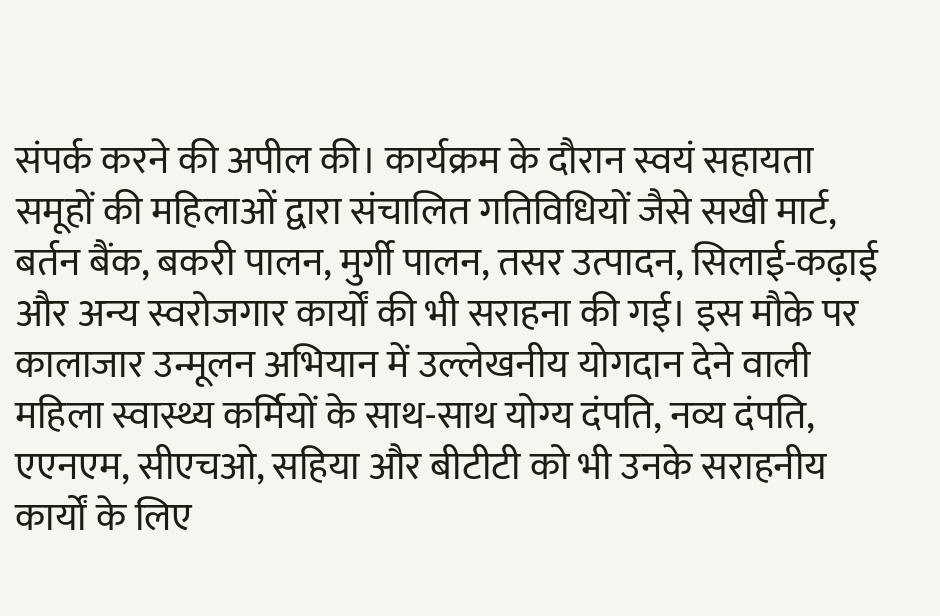संपर्क करने की अपील की। कार्यक्रम के दौरान स्वयं सहायता समूहों की महिलाओं द्वारा संचालित गतिविधियों जैसे सखी मार्ट, बर्तन बैंक, बकरी पालन, मुर्गी पालन, तसर उत्पादन, सिलाई-कढ़ाई और अन्य स्वरोजगार कार्यों की भी सराहना की गई। इस मौके पर कालाजार उन्मूलन अभियान में उल्लेखनीय योगदान देने वाली महिला स्वास्थ्य कर्मियों के साथ-साथ योग्य दंपति, नव्य दंपति, एएनएम, सीएचओ, सहिया और बीटीटी को भी उनके सराहनीय कार्यों के लिए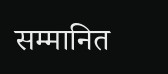सम्मानित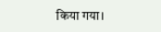किया गया।